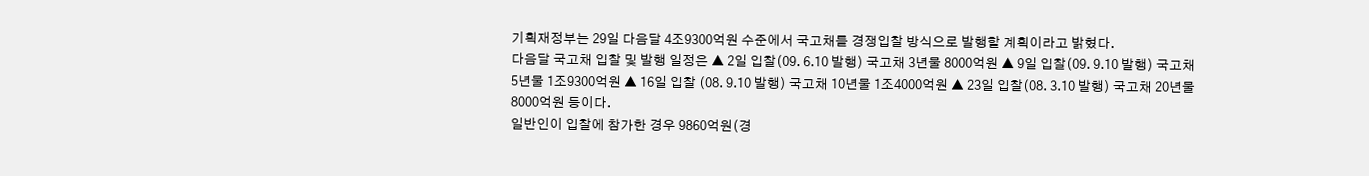기획재정부는 29일 다음달 4조9300억원 수준에서 국고채를 경쟁입찰 방식으로 발행할 계획이라고 밝혔다.
다음달 국고채 입찰 및 발행 일정은 ▲ 2일 입찰(09. 6.10 발행) 국고채 3년물 8000억원 ▲ 9일 입찰(09. 9.10 발행) 국고채 5년물 1조9300억원 ▲ 16일 입찰 (08. 9.10 발행) 국고채 10년물 1조4000억원 ▲ 23일 입찰(08. 3.10 발행) 국고채 20년물 8000억원 등이다.
일반인이 입찰에 참가한 경우 9860억원(경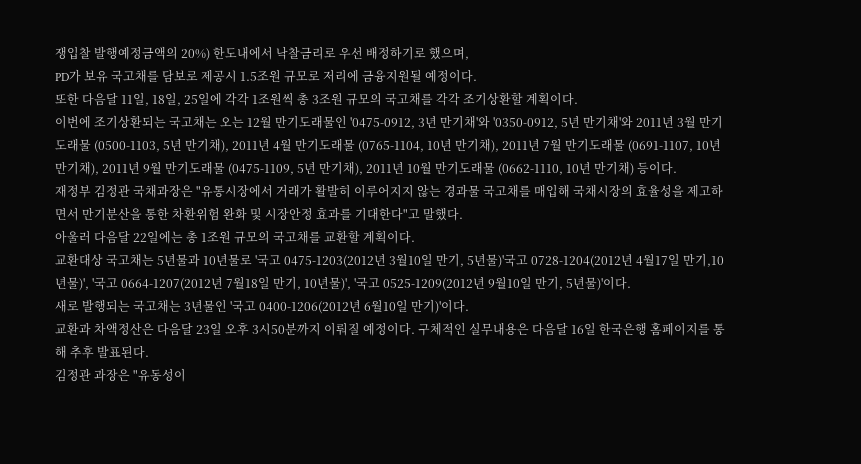쟁입찰 발행예정금액의 20%) 한도내에서 낙찰금리로 우선 배정하기로 했으며,
PD가 보유 국고채를 담보로 제공시 1.5조원 규모로 저리에 금융지원될 예정이다.
또한 다음달 11일, 18일, 25일에 각각 1조원씩 총 3조원 규모의 국고채를 각각 조기상환할 계획이다.
이번에 조기상환되는 국고채는 오는 12월 만기도래물인 '0475-0912, 3년 만기채'와 '0350-0912, 5년 만기채'와 2011년 3월 만기도래물 (0500-1103, 5년 만기채), 2011년 4월 만기도래물 (0765-1104, 10년 만기채), 2011년 7월 만기도래물 (0691-1107, 10년 만기채), 2011년 9월 만기도래물 (0475-1109, 5년 만기채), 2011년 10월 만기도래물 (0662-1110, 10년 만기채) 등이다.
재정부 김정관 국채과장은 "유통시장에서 거래가 활발히 이루어지지 않는 경과물 국고채를 매입해 국채시장의 효율성을 제고하면서 만기분산을 통한 차환위험 완화 및 시장안정 효과를 기대한다"고 말했다.
아울러 다음달 22일에는 총 1조원 규모의 국고채를 교환할 계획이다.
교환대상 국고채는 5년물과 10년물로 '국고 0475-1203(2012년 3월10일 만기, 5년물)'국고 0728-1204(2012년 4월17일 만기,10년물)', '국고 0664-1207(2012년 7월18일 만기, 10년물)', '국고 0525-1209(2012년 9월10일 만기, 5년물)'이다.
새로 발행되는 국고채는 3년물인 '국고 0400-1206(2012년 6월10일 만기)'이다.
교환과 차액정산은 다음달 23일 오후 3시50분까지 이뤄질 예정이다. 구체적인 실무내용은 다음달 16일 한국은행 홈페이지를 통해 추후 발표된다.
김정관 과장은 "유동성이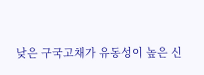낮은 구국고채가 유동성이 높은 신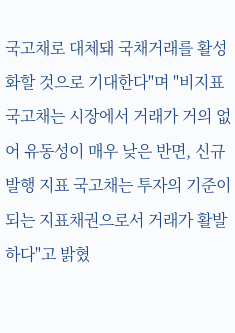국고채로 대체돼 국채거래를 활성화할 것으로 기대한다"며 "비지표 국고채는 시장에서 거래가 거의 없어 유동성이 매우 낮은 반면, 신규 발행 지표 국고채는 투자의 기준이 되는 지표채권으로서 거래가 활발하다"고 밝혔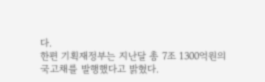다.
한편 기획재정부는 지난달 총 7조 1300억원의 국고채를 발행했다고 밝혔다.